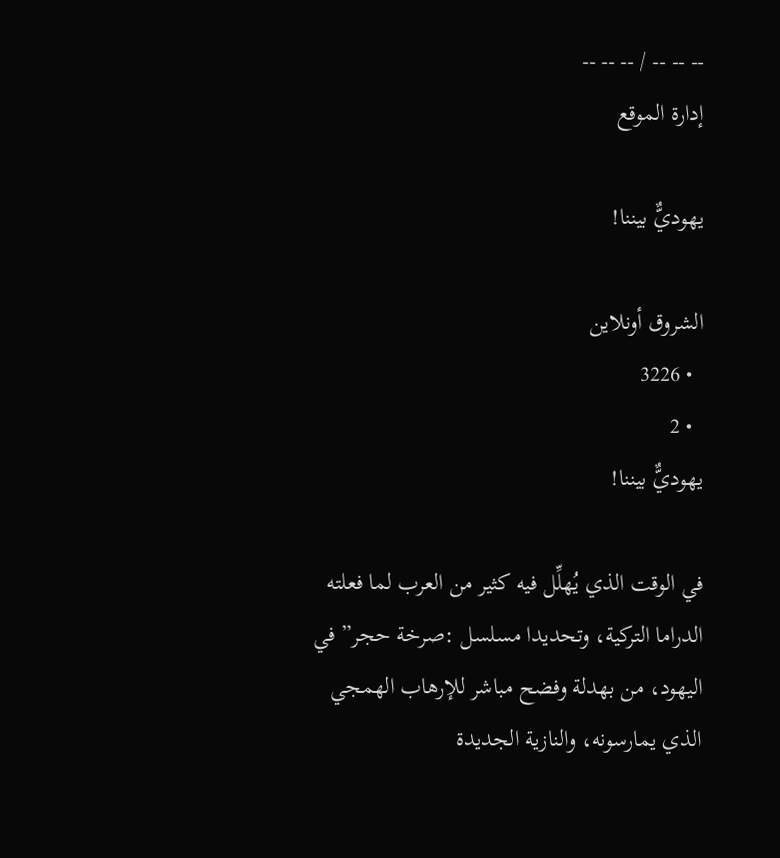-- -- -- / -- -- --
إدارة الموقع

يهوديٌّ بيننا!

الشروق أونلاين
  • 3226
  • 2
يهوديٌّ بيننا!

في الوقت الذي يُهلِّل فيه كثير من العرب لما فعلته الدراما التركية، وتحديدا مسلسل :صرخة حجر” في اليهود، من بهدلة وفضح مباشر للإرهاب الهمجي الذي يمارسونه، والنازية الجديدة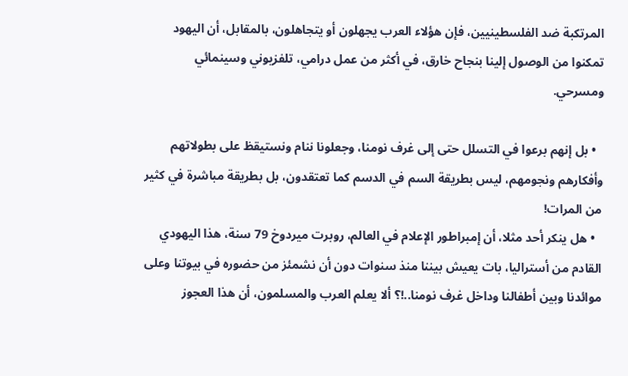المرتكبة ضد الفلسطينيين، فإن هؤلاء العرب يجهلون أو يتجاهلون، بالمقابل، أن اليهود تمكنوا من الوصول إلينا بنجاح خارق، في أكثر من عمل درامي، تلفزيوني وسينمائي ومسرحي.

  • بل إنهم برعوا في التسلل حتى إلى غرف نومنا، وجعلونا ننام ونستيقظ على بطولاتهم وأفكارهم ونجومهم، ليس بطريقة السم في الدسم كما تعتقدون، بل بطريقة مباشرة في كثير من المرات!
  • هل ينكر أحد مثلا، أن إمبراطور الإعلام في العالم، روبرت ميردوخ 79 سنة، هذا اليهودي القادم من أستراليا، بات يعيش بيننا منذ سنوات دون أن نشمئز من حضوره في بيوتنا وعلى موائدنا وبين أطفالنا وداخل غرف نومنا..!؟ ألا يعلم العرب والمسلمون، أن هذا العجوز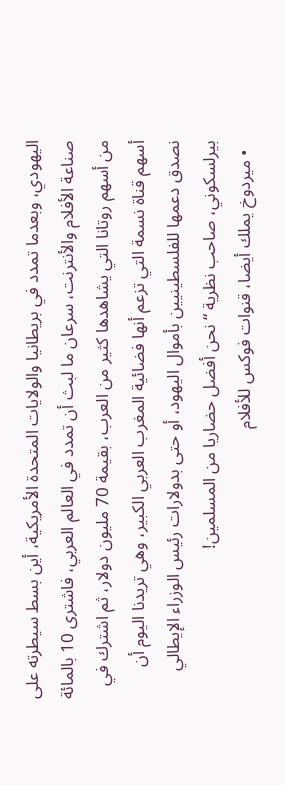اليهودي، وبعدما تمدد في بريطانيا والولايات المتحدة الأمريكية، أين بسط سيطرته على صناعة الأفلام والأنترنت، سرعان ما لبث أن تمدد في العالم العربي، فاشترى 10 بالمائة من أسهم روتانا التي يشاهدها كثير من العرب، بقيمة 70 مليون دولار، ثم اشترك في أسهم قناة نسمة التي تزعم أنها فضائية المغرب العربي الكبير، وهي تريدنا اليوم أن نصدق دعمها للفلسطينيين بأموال اليهود، أو حتى بدولارات رئيس الوزراء الإيطالي بيرلسكوني، صاحب نظرية “نحن أفضل حضاريا من المسلمين!
  • ميردوخ يملك أيضا، قنوات فوكس للأفلام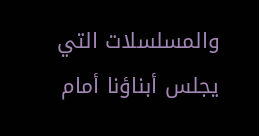والمسلسلات التي يجلس أبناؤنا أمام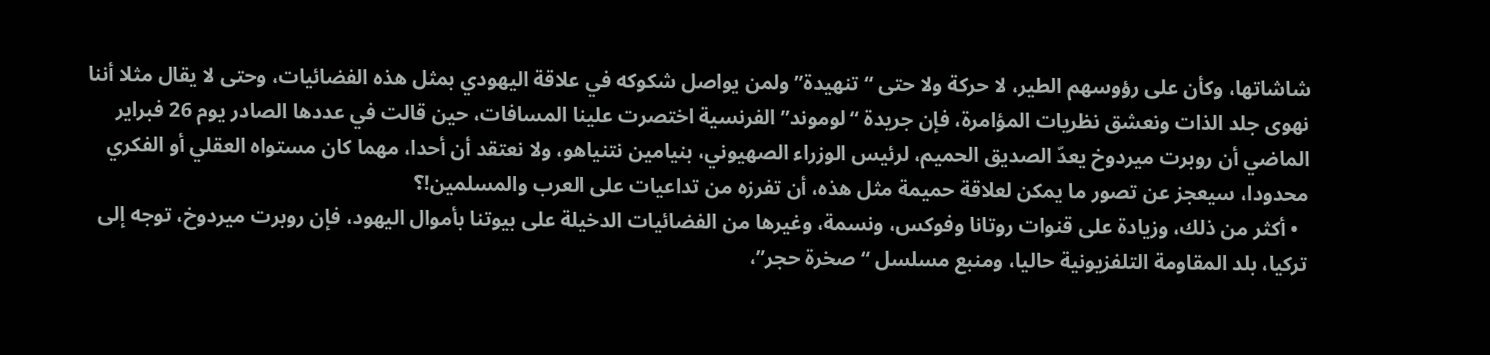شاشاتها، وكأن على رؤوسهم الطير، لا حركة ولا حتى “تنهيدة” ولمن يواصل شكوكه في علاقة اليهودي بمثل هذه الفضائيات، وحتى لا يقال مثلا أننا نهوى جلد الذات ونعشق نظريات المؤامرة، فإن جريدة “لوموند” الفرنسية اختصرت علينا المسافات، حين قالت في عددها الصادر يوم 26 فبراير الماضي أن روبرت ميردوخ يعدّ الصديق الحميم، لرئيس الوزراء الصهيوني، بنيامين نتنياهو، ولا نعتقد أن أحدا، مهما كان مستواه العقلي أو الفكري محدودا، سيعجز عن تصور ما يمكن لعلاقة حميمة مثل هذه، أن تفرزه من تداعيات على العرب والمسلمين!؟
  • أكثر من ذلك، وزيادة على قنوات روتانا وفوكس، ونسمة، وغيرها من الفضائيات الدخيلة على بيوتنا بأموال اليهود، فإن روبرت ميردوخ، توجه إلى تركيا، بلد المقاومة التلفزيونية حاليا، ومنبع مسلسل “صخرة حجر”،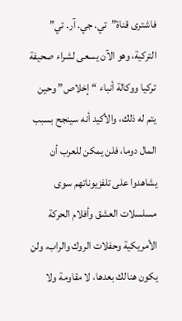فاشترى قناة”تي. جي. آر. تي” التركية، وهو الآن يسعى لشراء صحيفة تركيا ووكالة أنباء “إخلاص” وحين يتم له ذلك، والأكيد أنه سينجح بسبب المال دوما، فلن يمكن للعرب أن يشاهدوا على تلفزيوناتهم سوى مسلسلات العشق وأفلام الحركة الأمريكية وحفلات الروك والراب، ولن يكون هنالك بعدها، لا مقاومة ولا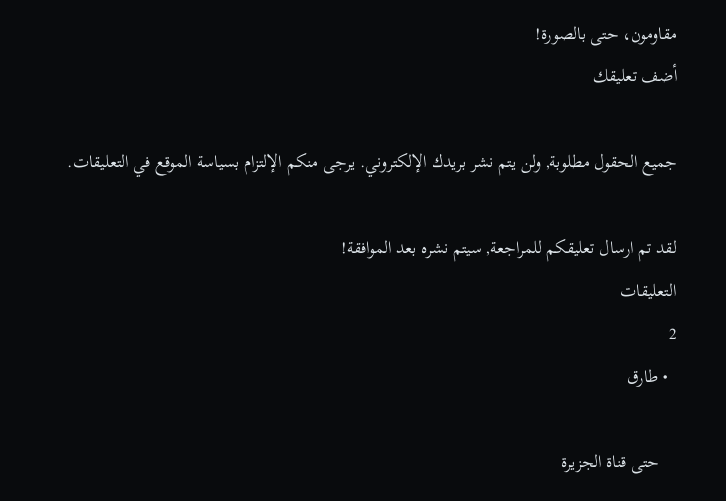مقاومون، حتى بالصورة!
أضف تعليقك

جميع الحقول مطلوبة, ولن يتم نشر بريدك الإلكتروني. يرجى منكم الإلتزام بسياسة الموقع في التعليقات.

لقد تم ارسال تعليقكم للمراجعة, سيتم نشره بعد الموافقة!
التعليقات
2
  • طارق

    حتى قناة الجزيرة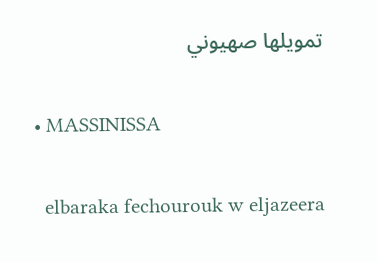تمويلها صهيوني

  • MASSINISSA

    elbaraka fechourouk w eljazeera